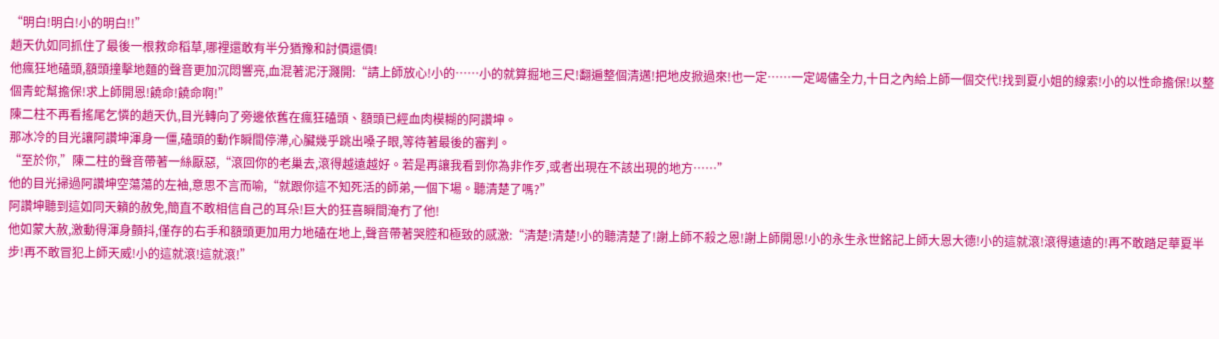“明白!明白!小的明白!!”
趙天仇如同抓住了最後一根救命稻草,哪裡還敢有半分猶豫和討價還價!
他瘋狂地磕頭,額頭撞擊地麵的聲音更加沉悶響亮,血混著泥汙濺開:“請上師放心!小的……小的就算掘地三尺!翻遍整個清邁!把地皮掀過來!也一定……一定竭儘全力,十日之內給上師一個交代!找到夏小姐的線索!小的以性命擔保!以整個青蛇幫擔保!求上師開恩!饒命!饒命啊!”
陳二柱不再看搖尾乞憐的趙天仇,目光轉向了旁邊依舊在瘋狂磕頭、額頭已經血肉模糊的阿讚坤。
那冰冷的目光讓阿讚坤渾身一僵,磕頭的動作瞬間停滯,心臟幾乎跳出嗓子眼,等待著最後的審判。
“至於你,”陳二柱的聲音帶著一絲厭惡,“滾回你的老巢去,滾得越遠越好。若是再讓我看到你為非作歹,或者出現在不該出現的地方……”
他的目光掃過阿讚坤空蕩蕩的左袖,意思不言而喻,“就跟你這不知死活的師弟,一個下場。聽清楚了嗎?”
阿讚坤聽到這如同天籟的赦免,簡直不敢相信自己的耳朵!巨大的狂喜瞬間淹冇了他!
他如蒙大赦,激動得渾身顫抖,僅存的右手和額頭更加用力地磕在地上,聲音帶著哭腔和極致的感激:“清楚!清楚!小的聽清楚了!謝上師不殺之恩!謝上師開恩!小的永生永世銘記上師大恩大德!小的這就滾!滾得遠遠的!再不敢踏足華夏半步!再不敢冒犯上師天威!小的這就滾!這就滾!”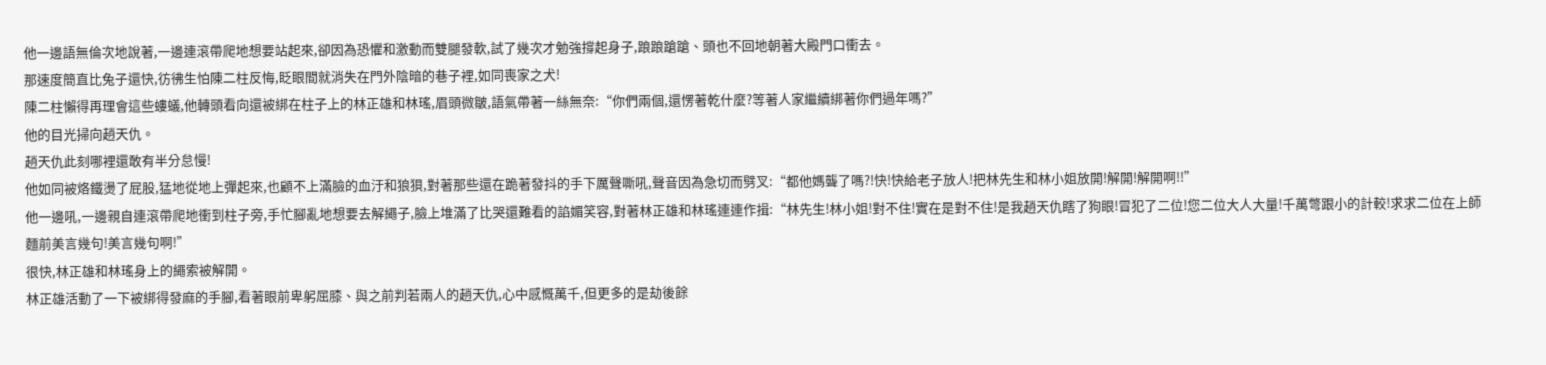他一邊語無倫次地說著,一邊連滾帶爬地想要站起來,卻因為恐懼和激動而雙腿發軟,試了幾次才勉強撐起身子,踉踉蹌蹌、頭也不回地朝著大殿門口衝去。
那速度簡直比兔子還快,彷彿生怕陳二柱反悔,眨眼間就消失在門外陰暗的巷子裡,如同喪家之犬!
陳二柱懶得再理會這些螻蟻,他轉頭看向還被綁在柱子上的林正雄和林瑤,眉頭微皺,語氣帶著一絲無奈:“你們兩個,還愣著乾什麼?等著人家繼續綁著你們過年嗎?”
他的目光掃向趙天仇。
趙天仇此刻哪裡還敢有半分怠慢!
他如同被烙鐵燙了屁股,猛地從地上彈起來,也顧不上滿臉的血汙和狼狽,對著那些還在跪著發抖的手下厲聲嘶吼,聲音因為急切而劈叉:“都他媽聾了嗎?!快!快給老子放人!把林先生和林小姐放開!解開!解開啊!!”
他一邊吼,一邊親自連滾帶爬地衝到柱子旁,手忙腳亂地想要去解繩子,臉上堆滿了比哭還難看的諂媚笑容,對著林正雄和林瑤連連作揖:“林先生!林小姐!對不住!實在是對不住!是我趙天仇瞎了狗眼!冒犯了二位!您二位大人大量!千萬彆跟小的計較!求求二位在上師麵前美言幾句!美言幾句啊!”
很快,林正雄和林瑤身上的繩索被解開。
林正雄活動了一下被綁得發麻的手腳,看著眼前卑躬屈膝、與之前判若兩人的趙天仇,心中感慨萬千,但更多的是劫後餘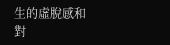生的虛脫感和對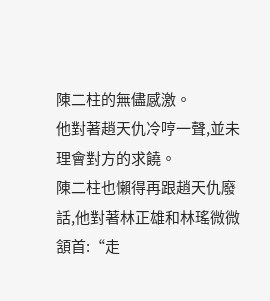陳二柱的無儘感激。
他對著趙天仇冷哼一聲,並未理會對方的求饒。
陳二柱也懶得再跟趙天仇廢話,他對著林正雄和林瑤微微頷首:“走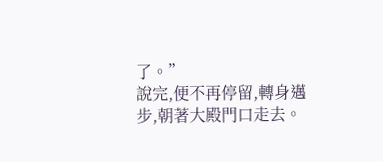了。”
說完,便不再停留,轉身邁步,朝著大殿門口走去。